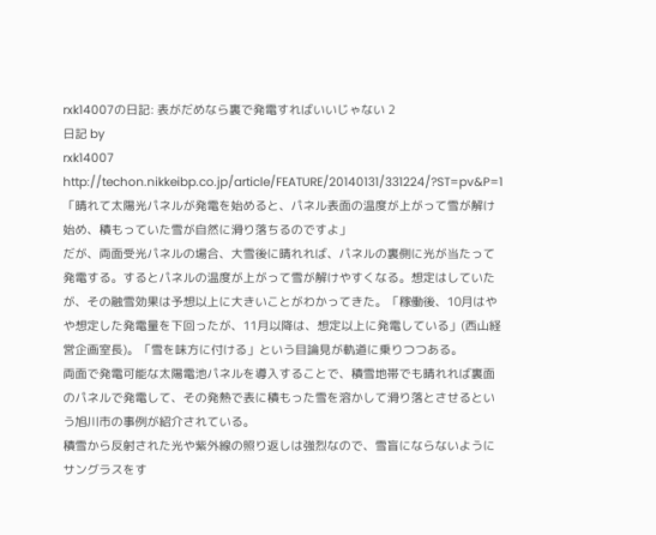rxk14007の日記: 表がだめなら裏で発電すればいいじゃない 2
日記 by
rxk14007
http://techon.nikkeibp.co.jp/article/FEATURE/20140131/331224/?ST=pv&P=1
「晴れて太陽光パネルが発電を始めると、パネル表面の温度が上がって雪が解け始め、積もっていた雪が自然に滑り落ちるのですよ」
だが、両面受光パネルの場合、大雪後に晴れれば、パネルの裏側に光が当たって発電する。するとパネルの温度が上がって雪が解けやすくなる。想定はしていたが、その融雪効果は予想以上に大きいことがわかってきた。「稼働後、10月はやや想定した発電量を下回ったが、11月以降は、想定以上に発電している」(西山経営企画室長)。「雪を味方に付ける」という目論見が軌道に乗りつつある。
両面で発電可能な太陽電池パネルを導入することで、積雪地帯でも晴れれば裏面のパネルで発電して、その発熱で表に積もった雪を溶かして滑り落とさせるという旭川市の事例が紹介されている。
積雪から反射された光や紫外線の照り返しは強烈なので、雪盲にならないようにサングラスをす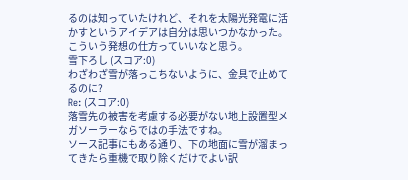るのは知っていたけれど、それを太陽光発電に活かすというアイデアは自分は思いつかなかった。
こういう発想の仕方っていいなと思う。
雪下ろし (スコア:0)
わざわざ雪が落っこちないように、金具で止めてるのに?
Re: (スコア:0)
落雪先の被害を考慮する必要がない地上設置型メガソーラーならではの手法ですね。
ソース記事にもある通り、下の地面に雪が溜まってきたら重機で取り除くだけでよい訳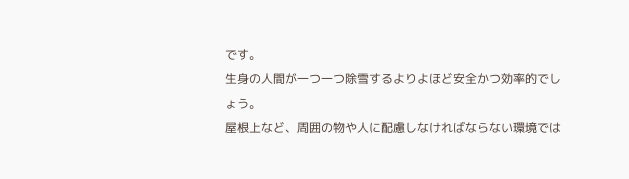です。
生身の人間が一つ一つ除雪するよりよほど安全かつ効率的でしょう。
屋根上など、周囲の物や人に配慮しなければならない環境では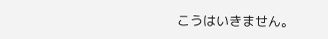こうはいきません。